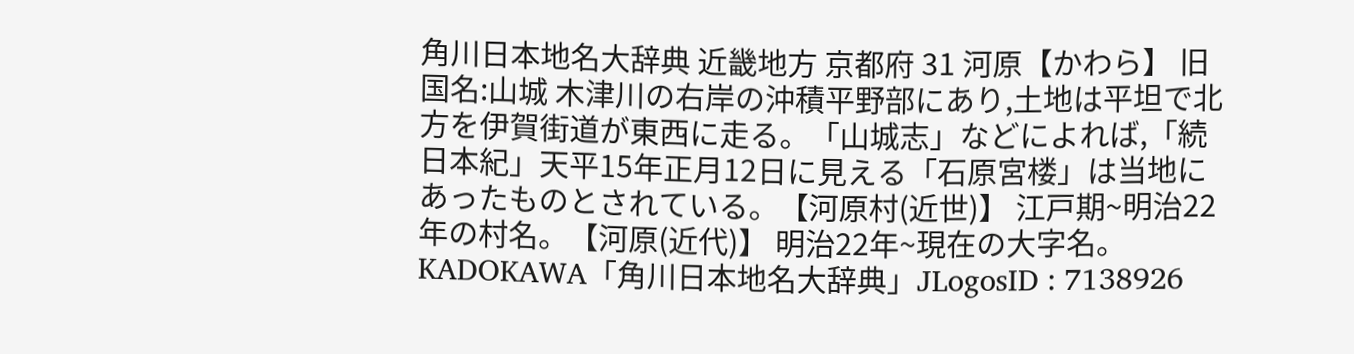角川日本地名大辞典 近畿地方 京都府 31 河原【かわら】 旧国名:山城 木津川の右岸の沖積平野部にあり,土地は平坦で北方を伊賀街道が東西に走る。「山城志」などによれば,「続日本紀」天平15年正月12日に見える「石原宮楼」は当地にあったものとされている。【河原村(近世)】 江戸期~明治22年の村名。【河原(近代)】 明治22年~現在の大字名。 KADOKAWA「角川日本地名大辞典」JLogosID : 7138926